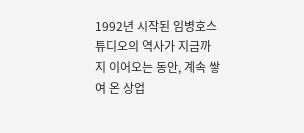1992년 시작된 임병호스튜디오의 역사가 지금까지 이어오는 동안, 계속 쌓여 온 상업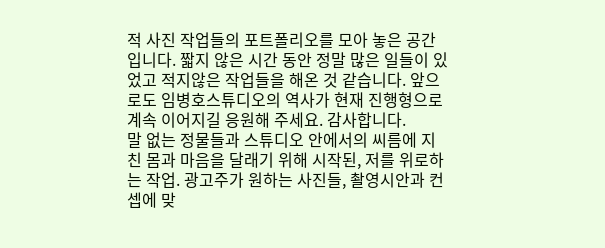적 사진 작업들의 포트폴리오를 모아 놓은 공간입니다. 짧지 않은 시간 동안 정말 많은 일들이 있었고 적지않은 작업들을 해온 것 같습니다. 앞으로도 임병호스튜디오의 역사가 현재 진행형으로 계속 이어지길 응원해 주세요. 감사합니다.
말 없는 정물들과 스튜디오 안에서의 씨름에 지친 몸과 마음을 달래기 위해 시작된, 저를 위로하는 작업. 광고주가 원하는 사진들, 촬영시안과 컨셉에 맞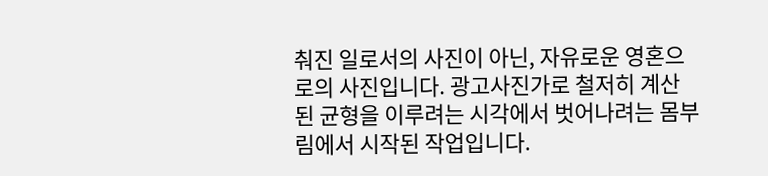춰진 일로서의 사진이 아닌, 자유로운 영혼으로의 사진입니다. 광고사진가로 철저히 계산된 균형을 이루려는 시각에서 벗어나려는 몸부림에서 시작된 작업입니다.